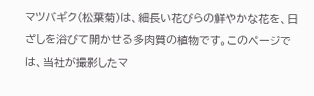マツバギク(松葉菊)は、細長い花びらの鮮やかな花を、日ざしを浴びて開かせる多肉質の植物です。このページでは、当社が撮影したマ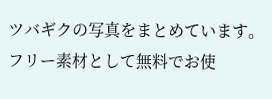ツバギクの写真をまとめています。フリー素材として無料でお使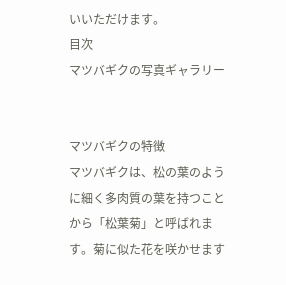いいただけます。
目次
マツバギクの写真ギャラリー


マツバギクの特徴
マツバギクは、松の葉のように細く多肉質の葉を持つことから「松葉菊」と呼ばれます。菊に似た花を咲かせます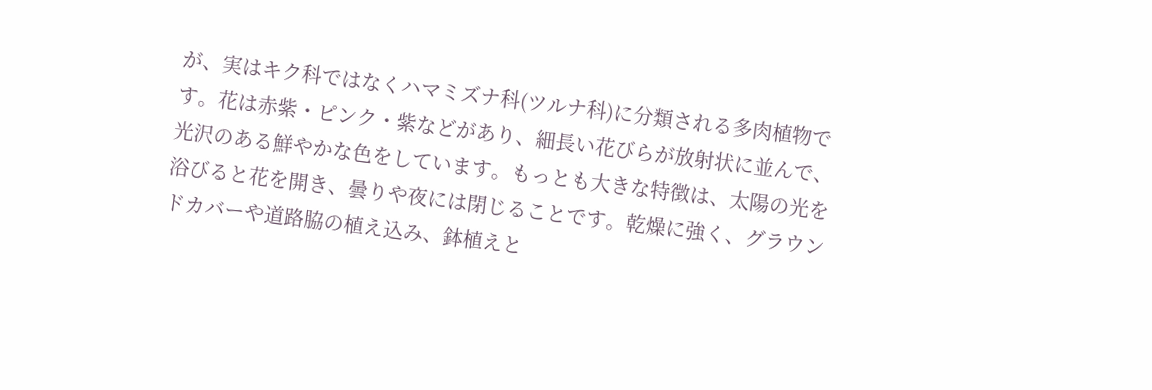が、実はキク科ではなくハマミズナ科(ツルナ科)に分類される多肉植物です。花は赤紫・ピンク・紫などがあり、細長い花びらが放射状に並んで、光沢のある鮮やかな色をしています。もっとも大きな特徴は、太陽の光を浴びると花を開き、曇りや夜には閉じることです。乾燥に強く、グラウンドカバーや道路脇の植え込み、鉢植えと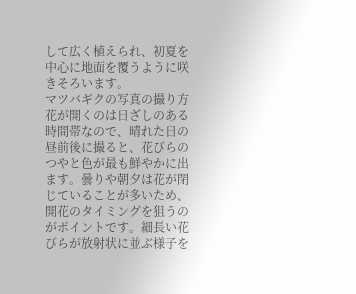して広く植えられ、初夏を中心に地面を覆うように咲きそろいます。
マツバギクの写真の撮り方
花が開くのは日ざしのある時間帯なので、晴れた日の昼前後に撮ると、花びらのつやと色が最も鮮やかに出ます。曇りや朝夕は花が閉じていることが多いため、開花のタイミングを狙うのがポイントです。細長い花びらが放射状に並ぶ様子を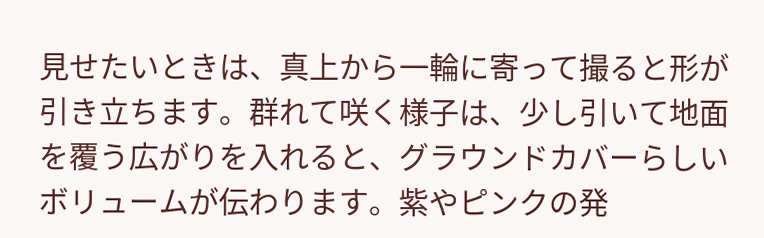見せたいときは、真上から一輪に寄って撮ると形が引き立ちます。群れて咲く様子は、少し引いて地面を覆う広がりを入れると、グラウンドカバーらしいボリュームが伝わります。紫やピンクの発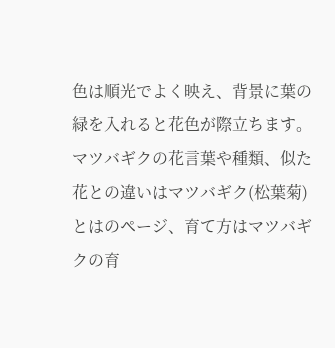色は順光でよく映え、背景に葉の緑を入れると花色が際立ちます。
マツバギクの花言葉や種類、似た花との違いはマツバギク(松葉菊)とはのページ、育て方はマツバギクの育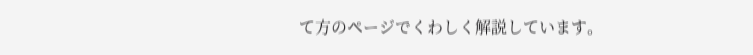て方のページでくわしく解説しています。